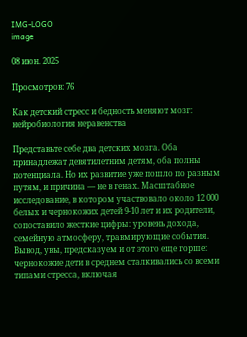IMG-LOGO
image

08 июн. 2025

Просмотров: 76

Как детский стресс и бедность меняют мозг: нейробиология неравенства

Представьте себе два детских мозга. Оба принадлежат девятилетним детям, оба полны потенциала. Но их развитие уже пошло по разным путям, и причина — не в генах. Масштабное исследование, в котором участвовало около 12 000 белых и чернокожих детей 9-10 лет и их родители, сопоставило жесткие цифры: уровень дохода, семейную атмосферу, травмирующие события. Вывод, увы, предсказуем и от этого еще горше: чернокожие дети в среднем сталкивались со всеми типами стресса, включая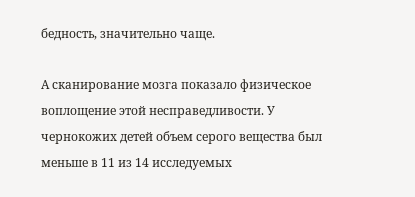бедность, значительно чаще.

А сканирование мозга показало физическое воплощение этой несправедливости. У чернокожих детей объем серого вещества был меньше в 11 из 14 исследуемых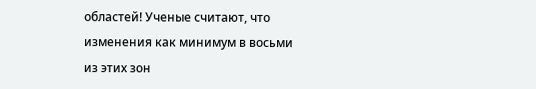областей! Ученые считают, что изменения как минимум в восьми из этих зон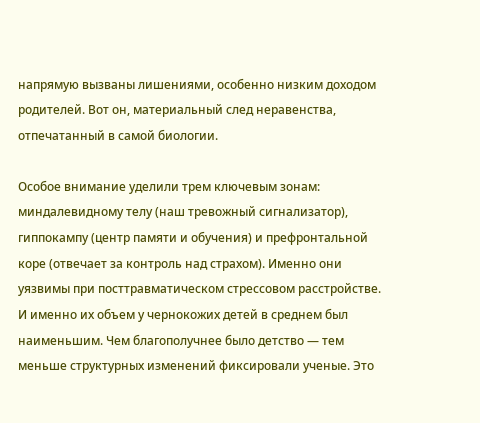напрямую вызваны лишениями, особенно низким доходом родителей. Вот он, материальный след неравенства, отпечатанный в самой биологии.

Особое внимание уделили трем ключевым зонам: миндалевидному телу (наш тревожный сигнализатор), гиппокампу (центр памяти и обучения) и префронтальной коре (отвечает за контроль над страхом). Именно они уязвимы при посттравматическом стрессовом расстройстве. И именно их объем у чернокожих детей в среднем был наименьшим. Чем благополучнее было детство — тем меньше структурных изменений фиксировали ученые. Это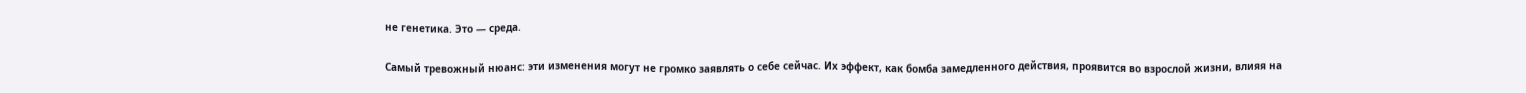не генетика. Это — среда.

Самый тревожный нюанс: эти изменения могут не громко заявлять о себе сейчас. Их эффект, как бомба замедленного действия, проявится во взрослой жизни, влияя на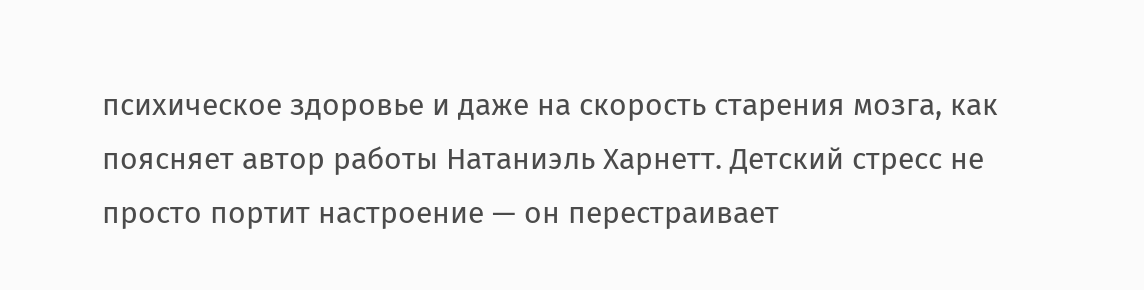психическое здоровье и даже на скорость старения мозга, как поясняет автор работы Натаниэль Харнетт. Детский стресс не просто портит настроение — он перестраивает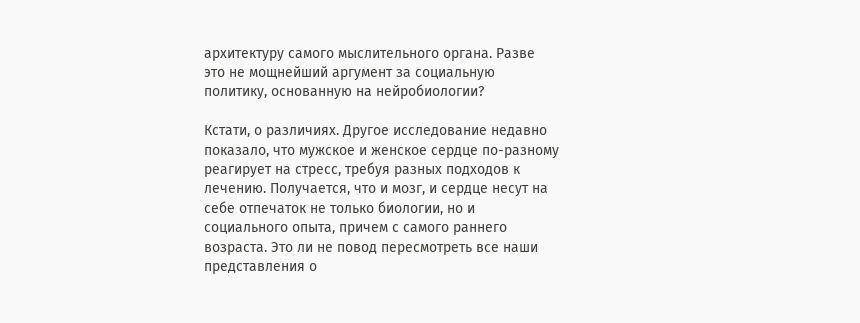архитектуру самого мыслительного органа. Разве это не мощнейший аргумент за социальную политику, основанную на нейробиологии?

Кстати, о различиях. Другое исследование недавно показало, что мужское и женское сердце по-разному реагирует на стресс, требуя разных подходов к лечению. Получается, что и мозг, и сердце несут на себе отпечаток не только биологии, но и социального опыта, причем с самого раннего возраста. Это ли не повод пересмотреть все наши представления о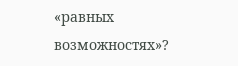«равных возможностях»?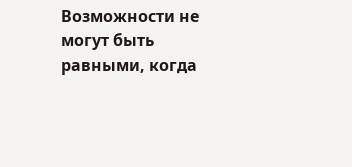Возможности не могут быть равными, когда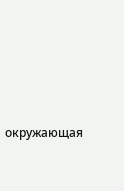окружающая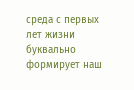среда с первых лет жизни буквально формирует наш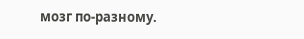мозг по-разному.